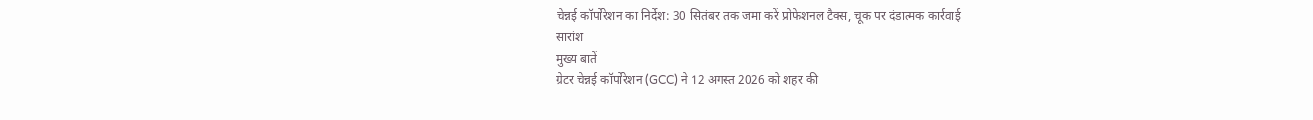चेन्नई कॉर्पोरेशन का निर्देश: 30 सितंबर तक जमा करें प्रोफेशनल टैक्स, चूक पर दंडात्मक कार्रवाई
सारांश
मुख्य बातें
ग्रेटर चेन्नई कॉर्पोरेशन (GCC) ने 12 अगस्त 2026 को शहर की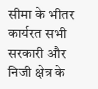सीमा के भीतर कार्यरत सभी सरकारी और निजी क्षेत्र के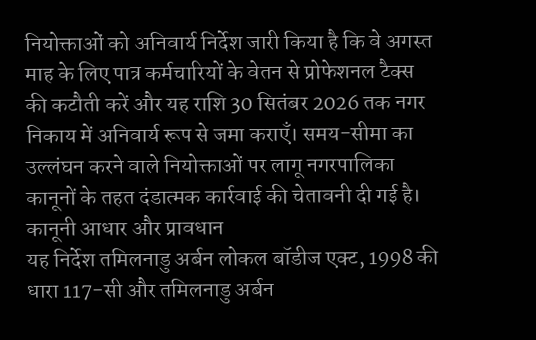नियोक्ताओं को अनिवार्य निर्देश जारी किया है कि वे अगस्त माह के लिए पात्र कर्मचारियों के वेतन से प्रोफेशनल टैक्स की कटौती करें और यह राशि 30 सितंबर 2026 तक नगर निकाय में अनिवार्य रूप से जमा कराएँ। समय-सीमा का उल्लंघन करने वाले नियोक्ताओं पर लागू नगरपालिका कानूनों के तहत दंडात्मक कार्रवाई की चेतावनी दी गई है।
कानूनी आधार और प्रावधान
यह निर्देश तमिलनाडु अर्बन लोकल बॉडीज एक्ट, 1998 की धारा 117-सी और तमिलनाडु अर्बन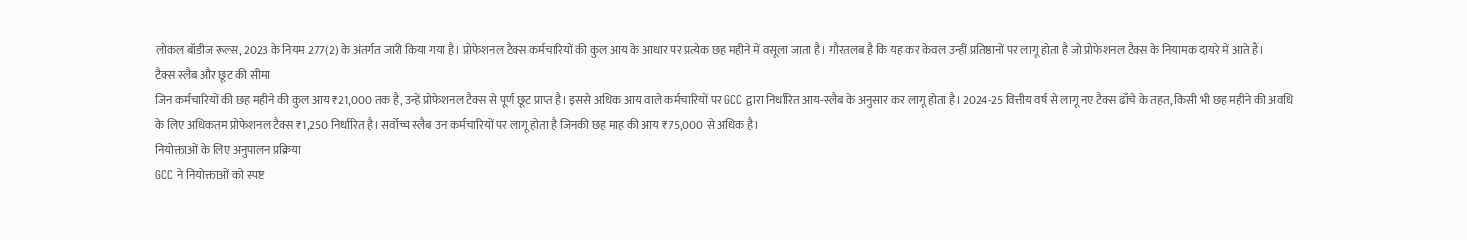लोकल बॉडीज रूल्स, 2023 के नियम 277(2) के अंतर्गत जारी किया गया है। प्रोफेशनल टैक्स कर्मचारियों की कुल आय के आधार पर प्रत्येक छह महीने में वसूला जाता है। गौरतलब है कि यह कर केवल उन्हीं प्रतिष्ठानों पर लागू होता है जो प्रोफेशनल टैक्स के नियामक दायरे में आते हैं।
टैक्स स्लैब और छूट की सीमा
जिन कर्मचारियों की छह महीने की कुल आय ₹21,000 तक है, उन्हें प्रोफेशनल टैक्स से पूर्ण छूट प्राप्त है। इससे अधिक आय वाले कर्मचारियों पर GCC द्वारा निर्धारित आय-स्लैब के अनुसार कर लागू होता है। 2024-25 वित्तीय वर्ष से लागू नए टैक्स ढाँचे के तहत, किसी भी छह महीने की अवधि के लिए अधिकतम प्रोफेशनल टैक्स ₹1,250 निर्धारित है। सर्वोच्च स्लैब उन कर्मचारियों पर लागू होता है जिनकी छह माह की आय ₹75,000 से अधिक है।
नियोक्ताओं के लिए अनुपालन प्रक्रिया
GCC ने नियोक्ताओं को स्पष्ट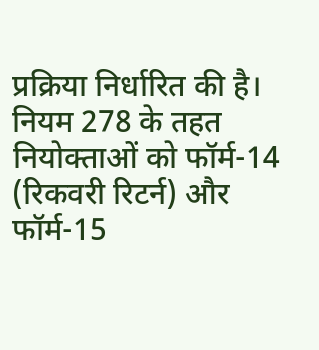प्रक्रिया निर्धारित की है। नियम 278 के तहत नियोक्ताओं को फॉर्म-14 (रिकवरी रिटर्न) और फॉर्म-15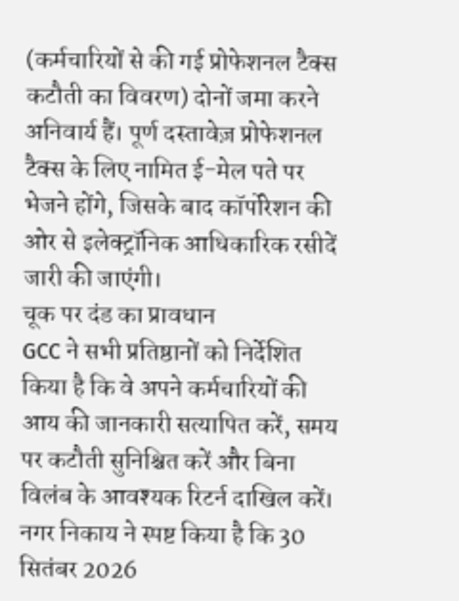(कर्मचारियों से की गई प्रोफेशनल टैक्स कटौती का विवरण) दोनों जमा करने अनिवार्य हैं। पूर्ण दस्तावेज़ प्रोफेशनल टैक्स के लिए नामित ई-मेल पते पर भेजने होंगे, जिसके बाद कॉर्पोरेशन की ओर से इलेक्ट्रॉनिक आधिकारिक रसीदें जारी की जाएंगी।
चूक पर दंड का प्रावधान
GCC ने सभी प्रतिष्ठानों को निर्देशित किया है कि वे अपने कर्मचारियों की आय की जानकारी सत्यापित करें, समय पर कटौती सुनिश्चित करें और बिना विलंब के आवश्यक रिटर्न दाखिल करें। नगर निकाय ने स्पष्ट किया है कि 30 सितंबर 2026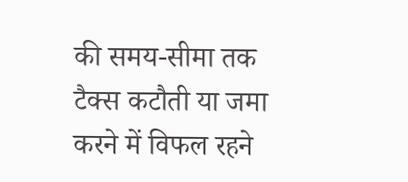की समय-सीमा तक टैक्स कटौती या जमा करने में विफल रहने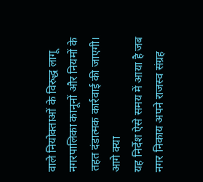वाले नियोक्ताओं के विरुद्ध लागू नगरपालिका कानूनों और नियमों के तहत दंडात्मक कार्रवाई की जाएगी।
आगे क्या
यह निर्देश ऐसे समय में आया है जब नगर निकाय अपने राजस्व संग्रह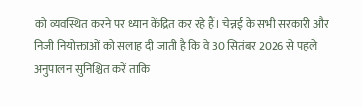को व्यवस्थित करने पर ध्यान केंद्रित कर रहे हैं। चेन्नई के सभी सरकारी और निजी नियोक्ताओं को सलाह दी जाती है कि वे 30 सितंबर 2026 से पहले अनुपालन सुनिश्चित करें ताकि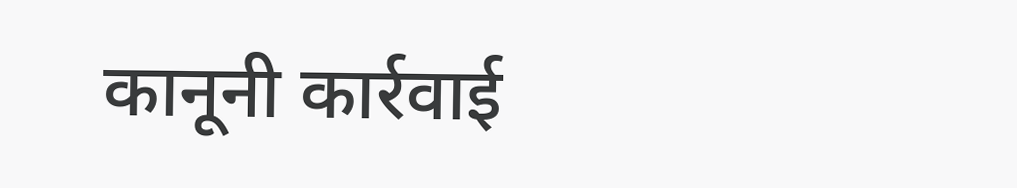कानूनी कार्रवाई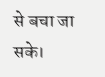से बचा जा सके।